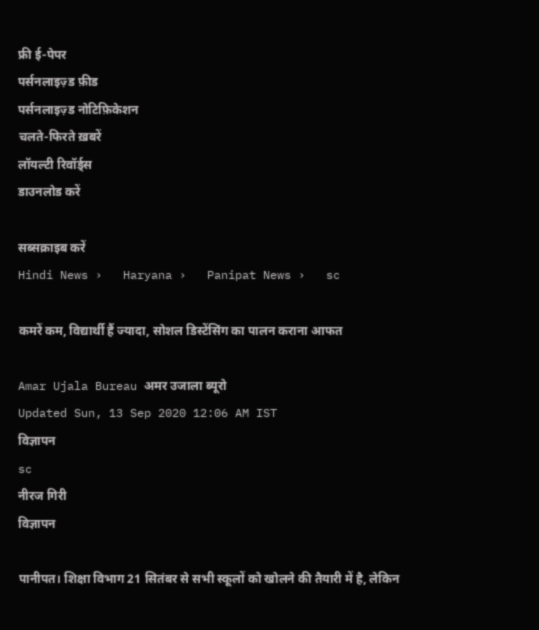फ्री ई-पेपर
पर्सनलाइज़्ड फ़ीड
पर्सनलाइज़्ड नोटिफ़िकेशन
चलते-फिरते ख़बरें
लॉयल्टी रिवॉर्ड्स
डाउनलोड करें

सब्सक्राइब करें
Hindi News ›   Haryana ›   Panipat News ›   sc

कमरें कम, विद्यार्थी हैं ज्यादा, सोशल डिस्टेंसिंग का पालन कराना आफत

Amar Ujala Bureau अमर उजाला ब्यूरो
Updated Sun, 13 Sep 2020 12:06 AM IST
विज्ञापन
sc
नीरज गिरी
विज्ञापन

पानीपत। शिक्षा विभाग 21 सितंबर से सभी स्कूलों को खोलने की तैयारी में है, लेकिन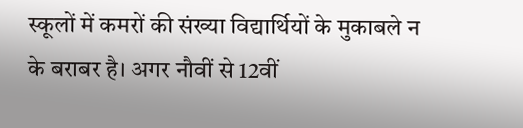स्कूलों में कमरों की संख्या विद्यार्थियों के मुकाबले न के बराबर है। अगर नौवीं से 12वीं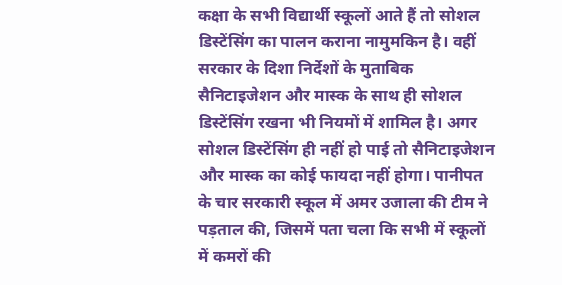कक्षा के सभी विद्यार्थी स्कूलों आते हैं तो सोशल डिस्टेंसिंग का पालन कराना नामुमकिन है। वहीं सरकार के दिशा निर्देशों के मुताबिक सैनिटाइजेशन और मास्क के साथ ही सोशल डिस्टेंसिंग रखना भी नियमों में शामिल है। अगर सोशल डिस्टेंसिंग ही नहीं हो पाई तो सैनिटाइजेशन और मास्क का कोई फायदा नहीं होगा। पानीपत के चार सरकारी स्कूल में अमर उजाला की टीम ने पड़ताल की, जिसमें पता चला कि सभी में स्कूलों में कमरों की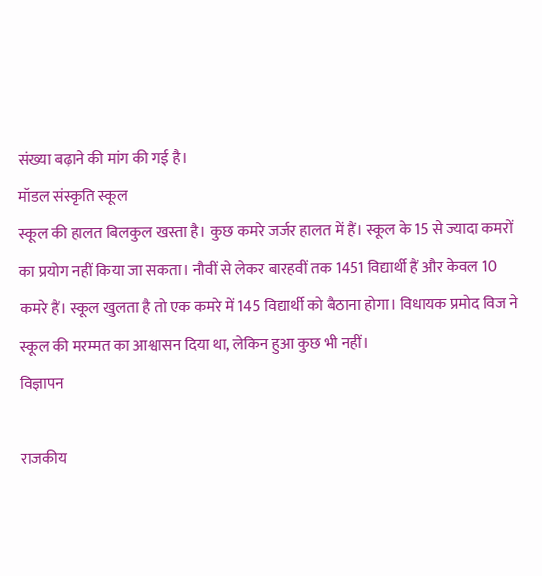संख्या बढ़ाने की मांग की गई है।
मॉडल संस्कृति स्कूल
स्कूल की हालत बिलकुल खस्ता है। कुछ कमरे जर्जर हालत में हैं। स्कूल के 15 से ज्यादा कमरों का प्रयोग नहीं किया जा सकता। नौवीं से लेकर बारहवीं तक 1451 विद्यार्थी हैं और केवल 10 कमरे हैं। स्कूल खुलता है तो एक कमरे में 145 विद्यार्थी को बैठाना होगा। विधायक प्रमोद विज ने स्कूल की मरम्मत का आश्वासन दिया था, लेकिन हुआ कुछ भी नहीं।
विज्ञापन

राजकीय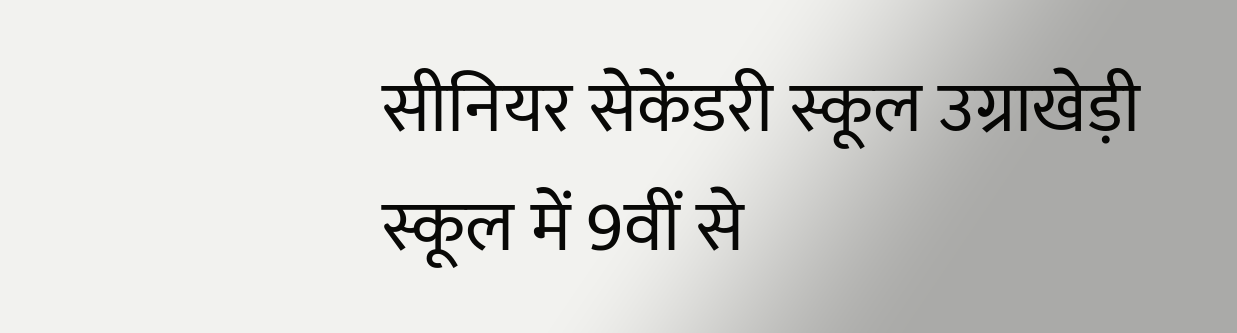सीनियर सेकेंडरी स्कूल उग्राखेड़ी
स्कूल में 9वीं से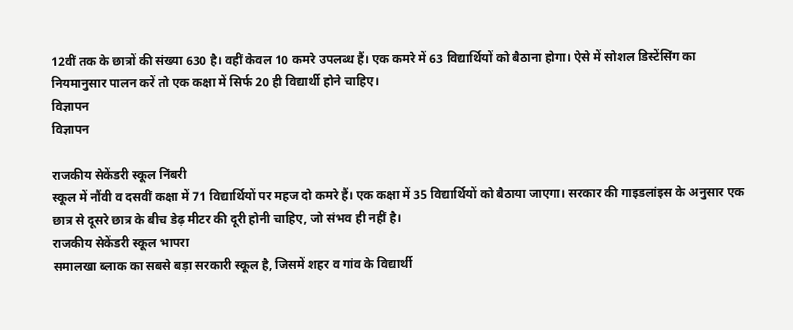12वीं तक के छात्रों की संख्या 630 है। वहीं केवल 10 कमरे उपलब्ध हैं। एक कमरे में 63 विद्यार्थियों को बैठाना होगा। ऐसे में सोशल डिस्टेंसिंग का नियमानुसार पालन करें तो एक कक्षा में सिर्फ 20 ही विद्यार्थी होने चाहिए।
विज्ञापन
विज्ञापन

राजकीय सेकेंडरी स्कूल निंबरी
स्कूल में नौंवी व दसवीं कक्षा में 71 विद्यार्थियों पर महज दो कमरे हैं। एक कक्षा में 35 विद्यार्थियों को बैठाया जाएगा। सरकार की गाइडलांइस के अनुसार एक छात्र से दूसरे छात्र के बीच डेढ़ मीटर की दूरी होनी चाहिए, जो संभव ही नहीं है।
राजकीय सेकेंडरी स्कूल भापरा
समालखा ब्लाक का सबसे बड़ा सरकारी स्कूल है, जिसमें शहर व गांव के विद्यार्थी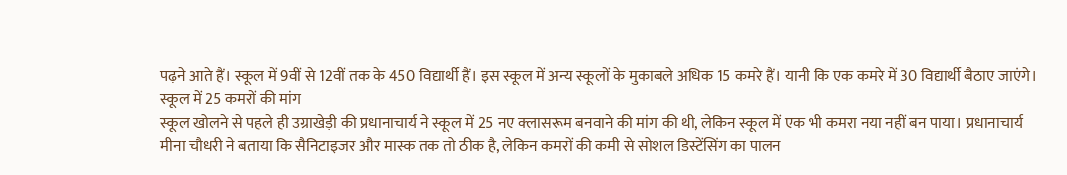पढ़ने आते हैं। स्कूल में 9वीं से 12वीं तक के 450 विद्यार्थी हैं। इस स्कूल में अन्य स्कूलों के मुकाबले अधिक 15 कमरे हैं। यानी कि एक कमरे में 30 विद्यार्थी बैठाए जाएंगे।
स्कूल में 25 कमरों की मांग
स्कूल खोलने से पहले ही उग्राखेड़ी की प्रधानाचार्य ने स्कूल में 25 नए क्लासरूम बनवाने की मांग की थी, लेकिन स्कूल में एक भी कमरा नया नहीं बन पाया। प्रधानाचार्य मीना चौधरी ने बताया कि सैनिटाइजर और मास्क तक तो ठीक है, लेकिन कमरों की कमी से सोशल डिस्टेंसिंग का पालन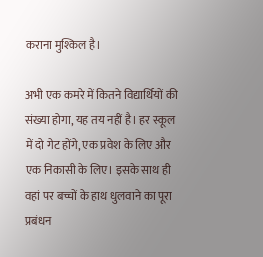कराना मुश्किल है।

अभी एक कमरे में कितने विद्यार्थियों की संख्या होगा, यह तय नहीं है। हर स्कूल में दो गेट होंगे, एक प्रवेश के लिए और एक निकासी के लिए। इसके साथ ही वहां पर बच्चों के हाथ धुलवाने का पूरा प्रबंधन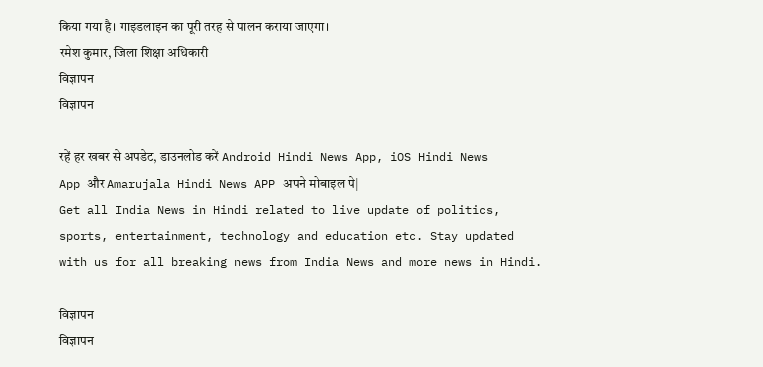किया गया है। गाइडलाइन का पूरी तरह से पालन कराया जाएगा।
रमेश कुमार, जिला शिक्षा अधिकारी
विज्ञापन
विज्ञापन

रहें हर खबर से अपडेट, डाउनलोड करें Android Hindi News App, iOS Hindi News App और Amarujala Hindi News APP अपने मोबाइल पे|
Get all India News in Hindi related to live update of politics, sports, entertainment, technology and education etc. Stay updated with us for all breaking news from India News and more news in Hindi.

विज्ञापन
विज्ञापन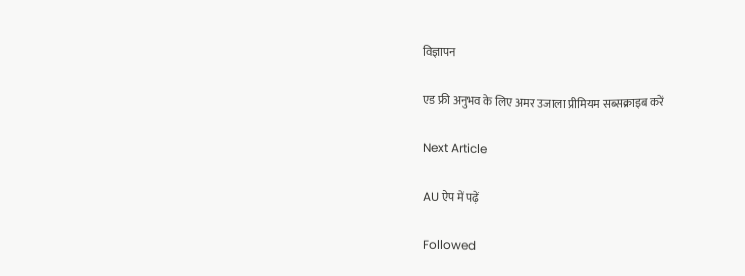विज्ञापन

एड फ्री अनुभव के लिए अमर उजाला प्रीमियम सब्सक्राइब करें

Next Article

AU ऐप में पढ़ें

Followed